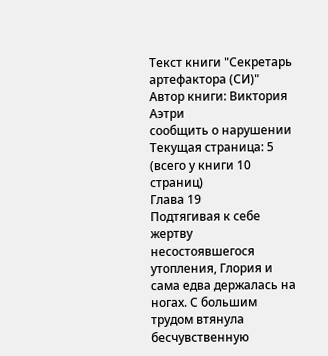Текст книги "Секретарь артефактора (СИ)"
Автор книги: Виктория Аэтри
сообщить о нарушении
Текущая страница: 5 (всего у книги 10 страниц)
Глава 19
Подтягивая к себе жертву несостоявшегося утопления, Глория и сама едва держалась на ногах. С большим трудом втянула бесчувственную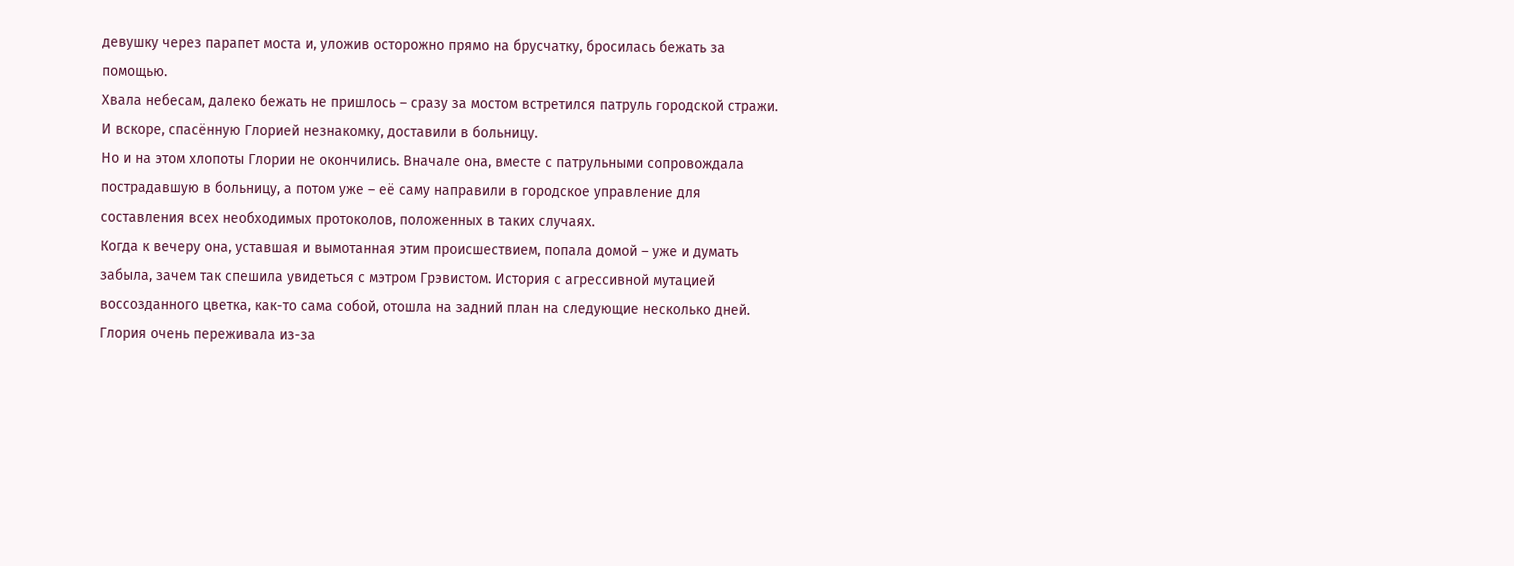девушку через парапет моста и, уложив осторожно прямо на брусчатку, бросилась бежать за помощью.
Хвала небесам, далеко бежать не пришлось – сразу за мостом встретился патруль городской стражи. И вскоре, спасённую Глорией незнакомку, доставили в больницу.
Но и на этом хлопоты Глории не окончились. Вначале она, вместе с патрульными сопровождала пострадавшую в больницу, а потом уже – её саму направили в городское управление для составления всех необходимых протоколов, положенных в таких случаях.
Когда к вечеру она, уставшая и вымотанная этим происшествием, попала домой – уже и думать забыла, зачем так спешила увидеться с мэтром Грэвистом. История с агрессивной мутацией воссозданного цветка, как-то сама собой, отошла на задний план на следующие несколько дней.
Глория очень переживала из-за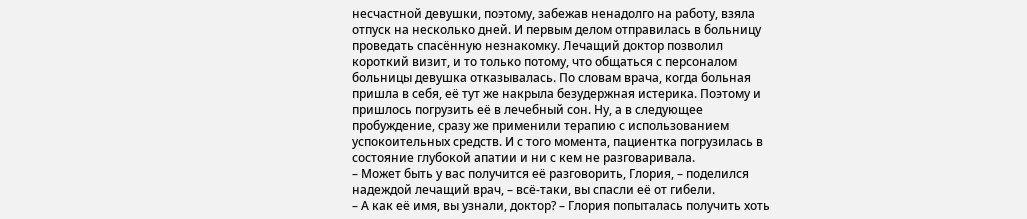несчастной девушки, поэтому, забежав ненадолго на работу, взяла отпуск на несколько дней. И первым делом отправилась в больницу проведать спасённую незнакомку. Лечащий доктор позволил короткий визит, и то только потому, что общаться с персоналом больницы девушка отказывалась. По словам врача, когда больная пришла в себя, её тут же накрыла безудержная истерика. Поэтому и пришлось погрузить её в лечебный сон. Ну, а в следующее пробуждение, сразу же применили терапию с использованием успокоительных средств. И с того момента, пациентка погрузилась в состояние глубокой апатии и ни с кем не разговаривала.
– Может быть у вас получится её разговорить, Глория, – поделился надеждой лечащий врач, – всё-таки, вы спасли её от гибели.
– А как её имя, вы узнали, доктор? – Глория попыталась получить хоть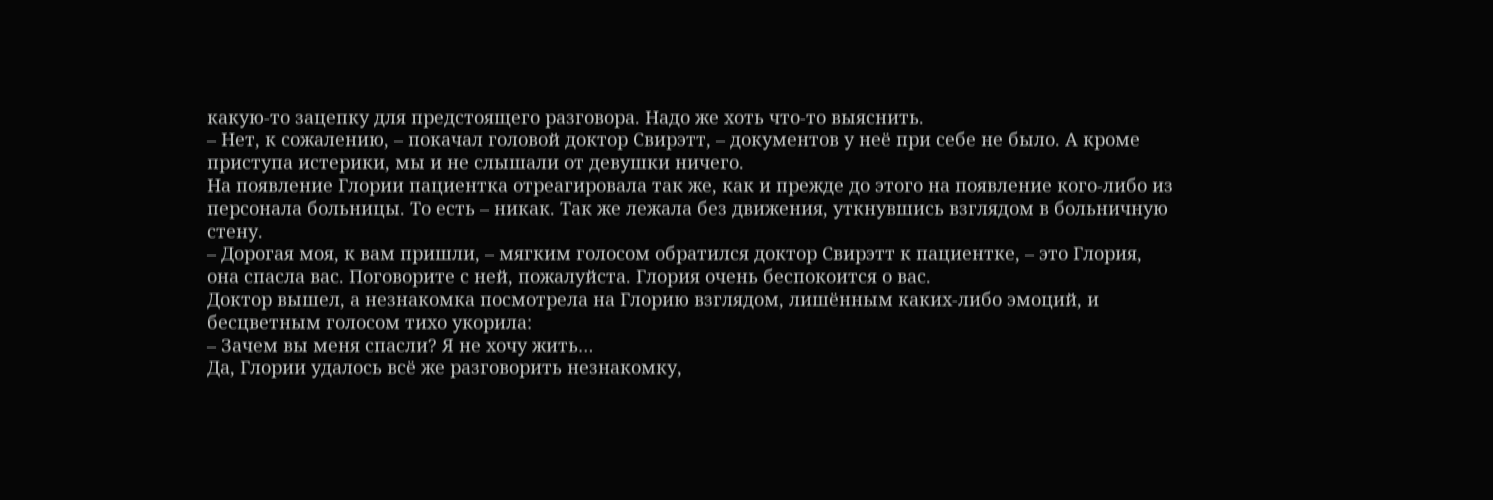какую-то зацепку для предстоящего разговора. Надо же хоть что-то выяснить.
– Нет, к сожалению, – покачал головой доктор Свирэтт, – документов у неё при себе не было. А кроме приступа истерики, мы и не слышали от девушки ничего.
На появление Глории пациентка отреагировала так же, как и прежде до этого на появление кого-либо из персонала больницы. То есть – никак. Так же лежала без движения, уткнувшись взглядом в больничную стену.
– Дорогая моя, к вам пришли, – мягким голосом обратился доктор Свирэтт к пациентке, – это Глория, она спасла вас. Поговорите с ней, пожалуйста. Глория очень беспокоится о вас.
Доктор вышел, а незнакомка посмотрела на Глорию взглядом, лишённым каких-либо эмоций, и бесцветным голосом тихо укорила:
– Зачем вы меня спасли? Я не хочу жить…
Да, Глории удалось всё же разговорить незнакомку,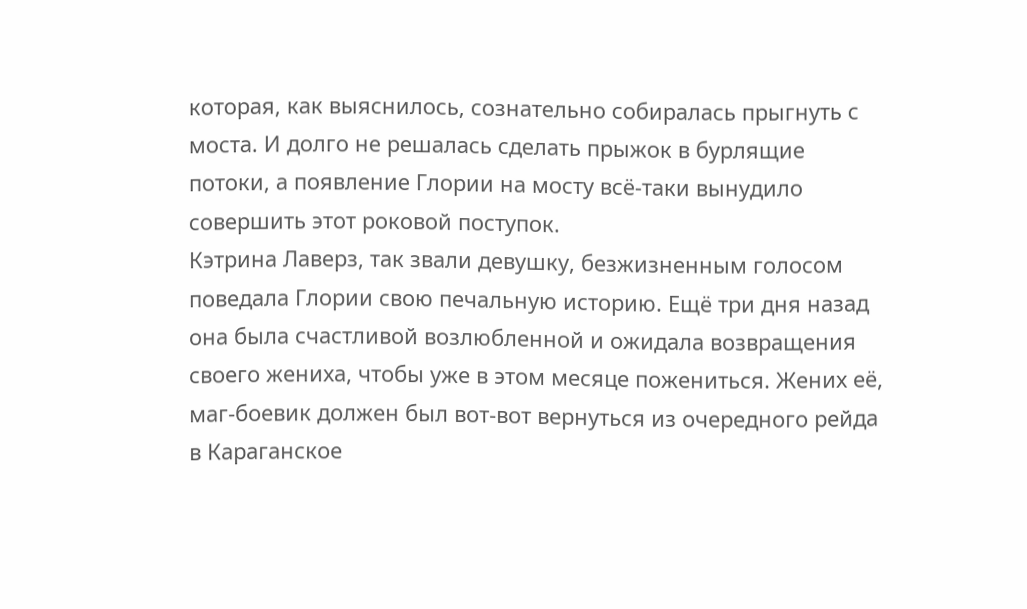которая, как выяснилось, сознательно собиралась прыгнуть с моста. И долго не решалась сделать прыжок в бурлящие потоки, а появление Глории на мосту всё-таки вынудило совершить этот роковой поступок.
Кэтрина Лаверз, так звали девушку, безжизненным голосом поведала Глории свою печальную историю. Ещё три дня назад она была счастливой возлюбленной и ожидала возвращения своего жениха, чтобы уже в этом месяце пожениться. Жених её, маг-боевик должен был вот-вот вернуться из очередного рейда в Караганское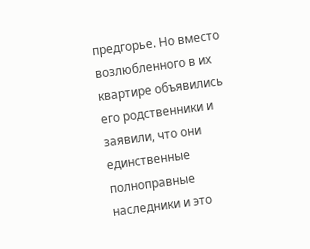предгорье. Но вместо возлюбленного в их квартире объявились его родственники и заявили, что они единственные полноправные наследники и это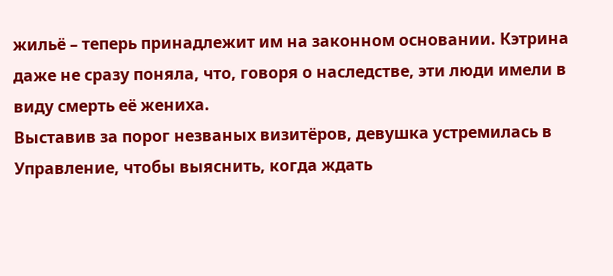жильё – теперь принадлежит им на законном основании. Кэтрина даже не сразу поняла, что, говоря о наследстве, эти люди имели в виду смерть её жениха.
Выставив за порог незваных визитёров, девушка устремилась в Управление, чтобы выяснить, когда ждать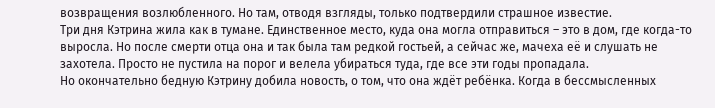возвращения возлюбленного. Но там, отводя взгляды, только подтвердили страшное известие.
Три дня Кэтрина жила как в тумане. Единственное место, куда она могла отправиться – это в дом, где когда-то выросла. Но после смерти отца она и так была там редкой гостьей, а сейчас же, мачеха её и слушать не захотела. Просто не пустила на порог и велела убираться туда, где все эти годы пропадала.
Но окончательно бедную Кэтрину добила новость, о том, что она ждёт ребёнка. Когда в бессмысленных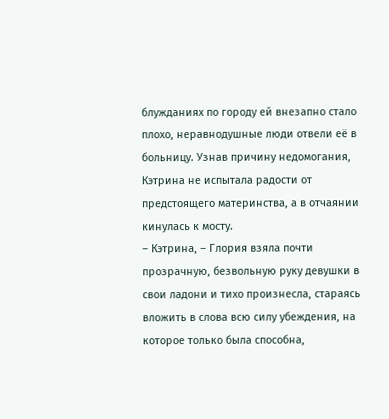блужданиях по городу ей внезапно стало плохо, неравнодушные люди отвели её в больницу. Узнав причину недомогания, Кэтрина не испытала радости от предстоящего материнства, а в отчаянии кинулась к мосту.
– Кэтрина, – Глория взяла почти прозрачную, безвольную руку девушки в свои ладони и тихо произнесла, стараясь вложить в слова всю силу убеждения, на которое только была способна,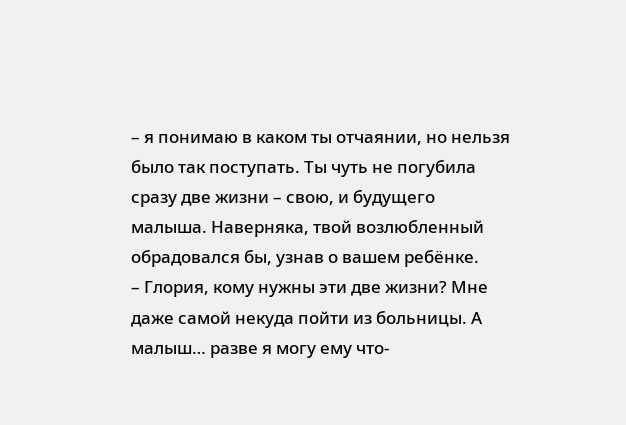– я понимаю в каком ты отчаянии, но нельзя было так поступать. Ты чуть не погубила сразу две жизни – свою, и будущего малыша. Наверняка, твой возлюбленный обрадовался бы, узнав о вашем ребёнке.
– Глория, кому нужны эти две жизни? Мне даже самой некуда пойти из больницы. А малыш… разве я могу ему что-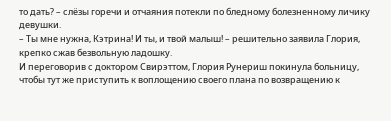то дать? – слёзы горечи и отчаяния потекли по бледному болезненному личику девушки.
– Ты мне нужна, Кэтрина! И ты, и твой малыш! – решительно заявила Глория, крепко сжав безвольную ладошку.
И переговорив с доктором Свирэттом, Глория Рунериш покинула больницу, чтобы тут же приступить к воплощению своего плана по возвращению к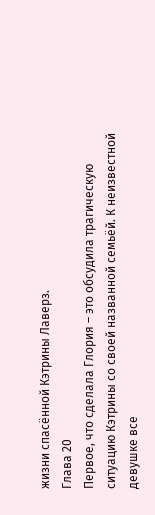жизни спасённой Кэтрины Лаверз.
Глава 20
Первое, что сделала Глория – это обсудила трагическую ситуацию Кэтрины со своей названной семьёй. К неизвестной девушке все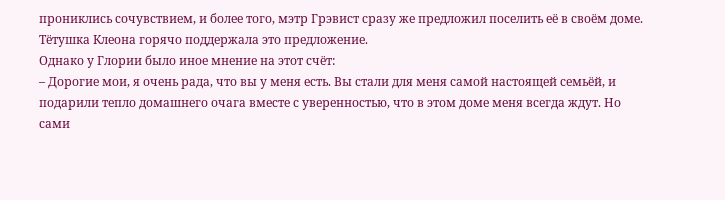прониклись сочувствием, и более того, мэтр Грэвист сразу же предложил поселить её в своём доме. Тётушка Клеона горячо поддержала это предложение.
Однако у Глории было иное мнение на этот счёт:
– Дорогие мои, я очень рада, что вы у меня есть. Вы стали для меня самой настоящей семьёй, и подарили тепло домашнего очага вместе с уверенностью, что в этом доме меня всегда ждут. Но сами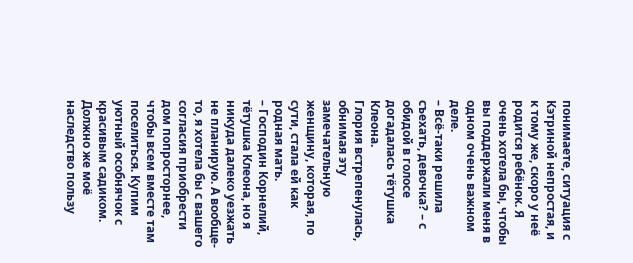понимаете, ситуация с Кэтриной непростая, и к тому же, скоро у неё родится ребёнок. Я очень хотела бы, чтобы вы поддержали меня в одном очень важном деле.
– Всё-таки решила съехать, девочка? – с обидой в голосе догадалась тётушка Клеона.
Глория встрепенулась, обнимая эту замечательную женщину, которая, по сути, стала ей как родная мать.
– Господин Корнелий, тётушка Клеона, но я никуда далеко уезжать не планирую. А вообще-то, я хотела бы с вашего согласия приобрести дом попросторнее, чтобы всем вместе там поселиться. Купим уютный особнячок с красивым садиком. Должно же моё наследство пользу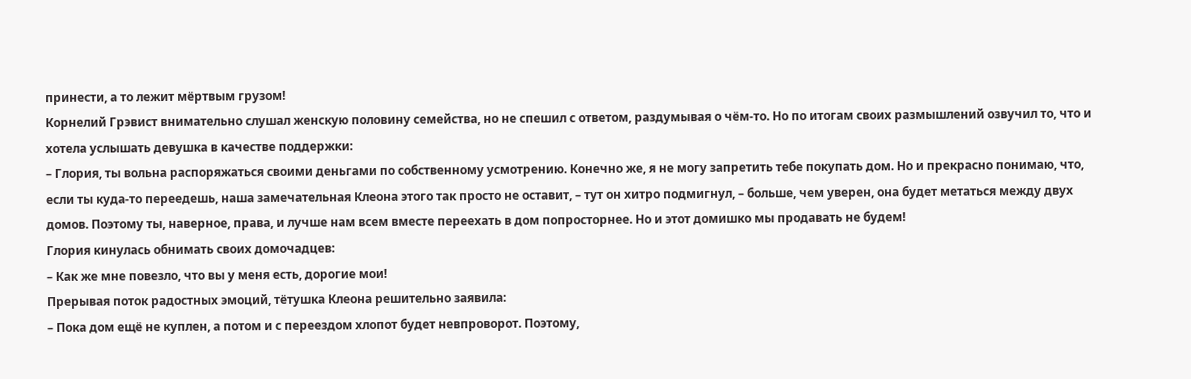принести, а то лежит мёртвым грузом!
Корнелий Грэвист внимательно слушал женскую половину семейства, но не спешил с ответом, раздумывая о чём-то. Но по итогам своих размышлений озвучил то, что и хотела услышать девушка в качестве поддержки:
– Глория, ты вольна распоряжаться своими деньгами по собственному усмотрению. Конечно же, я не могу запретить тебе покупать дом. Но и прекрасно понимаю, что, если ты куда-то переедешь, наша замечательная Клеона этого так просто не оставит, – тут он хитро подмигнул, – больше, чем уверен, она будет метаться между двух домов. Поэтому ты, наверное, права, и лучше нам всем вместе переехать в дом попросторнее. Но и этот домишко мы продавать не будем!
Глория кинулась обнимать своих домочадцев:
– Как же мне повезло, что вы у меня есть, дорогие мои!
Прерывая поток радостных эмоций, тётушка Клеона решительно заявила:
– Пока дом ещё не куплен, а потом и с переездом хлопот будет невпроворот. Поэтому,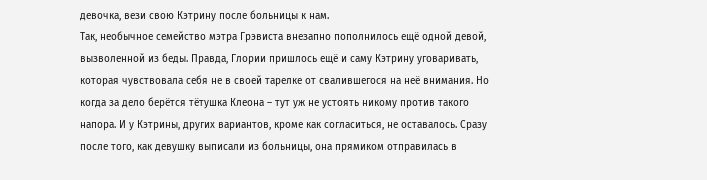девочка, вези свою Кэтрину после больницы к нам.
Так, необычное семейство мэтра Грэвиста внезапно пополнилось ещё одной девой, вызволенной из беды. Правда, Глории пришлось ещё и саму Кэтрину уговаривать, которая чувствовала себя не в своей тарелке от свалившегося на неё внимания. Но когда за дело берётся тётушка Клеона – тут уж не устоять никому против такого напора. И у Кэтрины, других вариантов, кроме как согласиться, не оставалось. Сразу после того, как девушку выписали из больницы, она прямиком отправилась в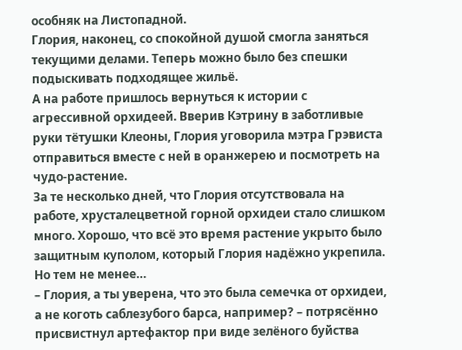особняк на Листопадной.
Глория, наконец, со спокойной душой смогла заняться текущими делами. Теперь можно было без спешки подыскивать подходящее жильё.
А на работе пришлось вернуться к истории с агрессивной орхидеей. Вверив Кэтрину в заботливые руки тётушки Клеоны, Глория уговорила мэтра Грэвиста отправиться вместе с ней в оранжерею и посмотреть на чудо-растение.
За те несколько дней, что Глория отсутствовала на работе, хрусталецветной горной орхидеи стало слишком много. Хорошо, что всё это время растение укрыто было защитным куполом, который Глория надёжно укрепила.
Но тем не менее…
– Глория, а ты уверена, что это была семечка от орхидеи, а не коготь саблезубого барса, например? – потрясённо присвистнул артефактор при виде зелёного буйства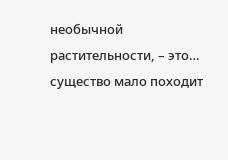необычной растительности, – это… существо мало походит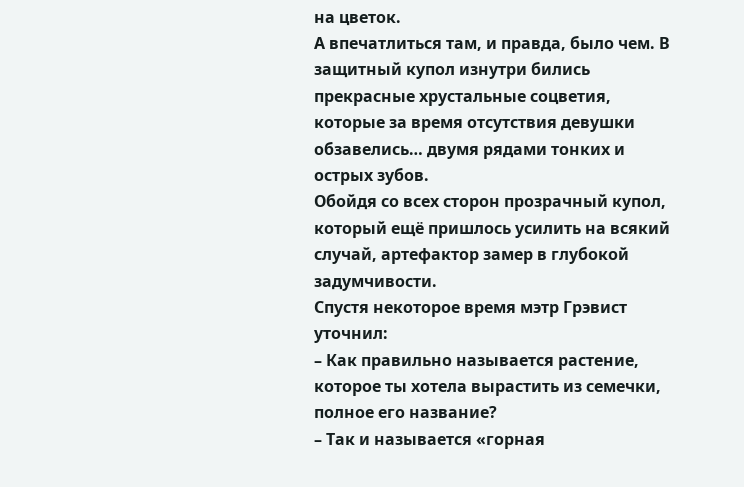на цветок.
А впечатлиться там, и правда, было чем. В защитный купол изнутри бились прекрасные хрустальные соцветия, которые за время отсутствия девушки обзавелись… двумя рядами тонких и острых зубов.
Обойдя со всех сторон прозрачный купол, который ещё пришлось усилить на всякий случай, артефактор замер в глубокой задумчивости.
Спустя некоторое время мэтр Грэвист уточнил:
– Как правильно называется растение, которое ты хотела вырастить из семечки, полное его название?
– Так и называется «горная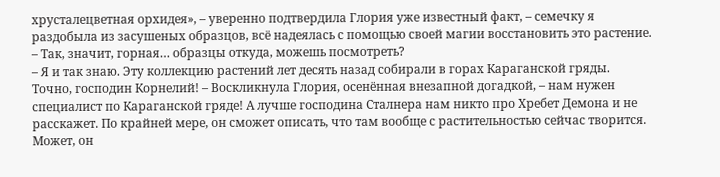хрусталецветная орхидея», – уверенно подтвердила Глория уже известный факт, – семечку я раздобыла из засушеных образцов, всё надеялась с помощью своей магии восстановить это растение.
– Так, значит, горная… образцы откуда, можешь посмотреть?
– Я и так знаю. Эту коллекцию растений лет десять назад собирали в горах Караганской гряды. Точно, господин Корнелий! – Воскликнула Глория, осенённая внезапной догадкой, – нам нужен специалист по Караганской гряде! А лучше господина Сталнера нам никто про Хребет Демона и не расскажет. По крайней мере, он сможет описать, что там вообще с растительностью сейчас творится. Может, он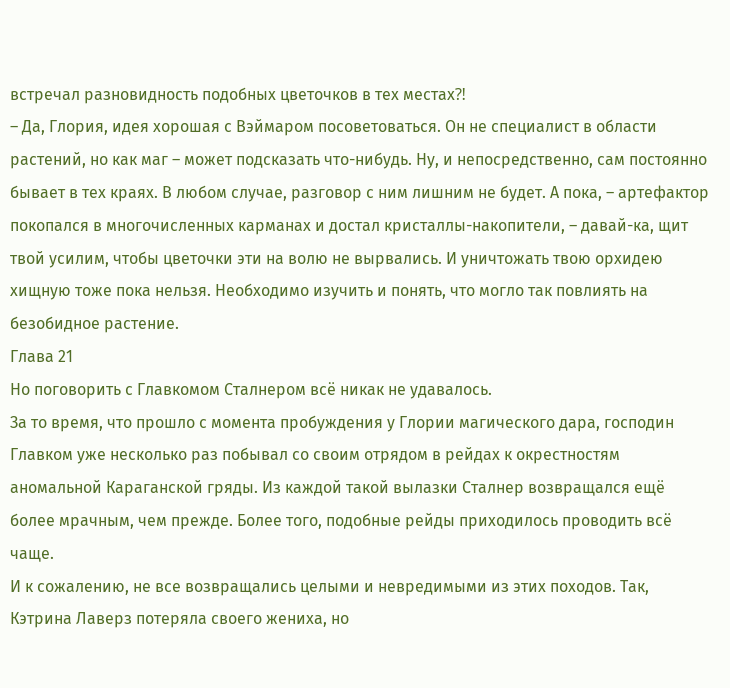встречал разновидность подобных цветочков в тех местах⁈
– Да, Глория, идея хорошая с Вэймаром посоветоваться. Он не специалист в области растений, но как маг – может подсказать что-нибудь. Ну, и непосредственно, сам постоянно бывает в тех краях. В любом случае, разговор с ним лишним не будет. А пока, – артефактор покопался в многочисленных карманах и достал кристаллы-накопители, – давай-ка, щит твой усилим, чтобы цветочки эти на волю не вырвались. И уничтожать твою орхидею хищную тоже пока нельзя. Необходимо изучить и понять, что могло так повлиять на безобидное растение.
Глава 21
Но поговорить с Главкомом Сталнером всё никак не удавалось.
За то время, что прошло с момента пробуждения у Глории магического дара, господин Главком уже несколько раз побывал со своим отрядом в рейдах к окрестностям аномальной Караганской гряды. Из каждой такой вылазки Сталнер возвращался ещё более мрачным, чем прежде. Более того, подобные рейды приходилось проводить всё чаще.
И к сожалению, не все возвращались целыми и невредимыми из этих походов. Так, Кэтрина Лаверз потеряла своего жениха, но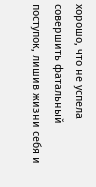хорошо, что не успела совершить фатальный поступок, лишив жизни себя и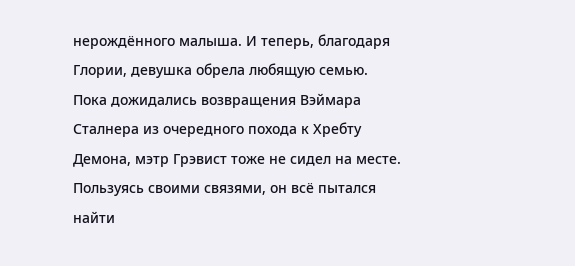нерождённого малыша. И теперь, благодаря Глории, девушка обрела любящую семью.
Пока дожидались возвращения Вэймара Сталнера из очередного похода к Хребту Демона, мэтр Грэвист тоже не сидел на месте. Пользуясь своими связями, он всё пытался найти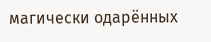магически одарённых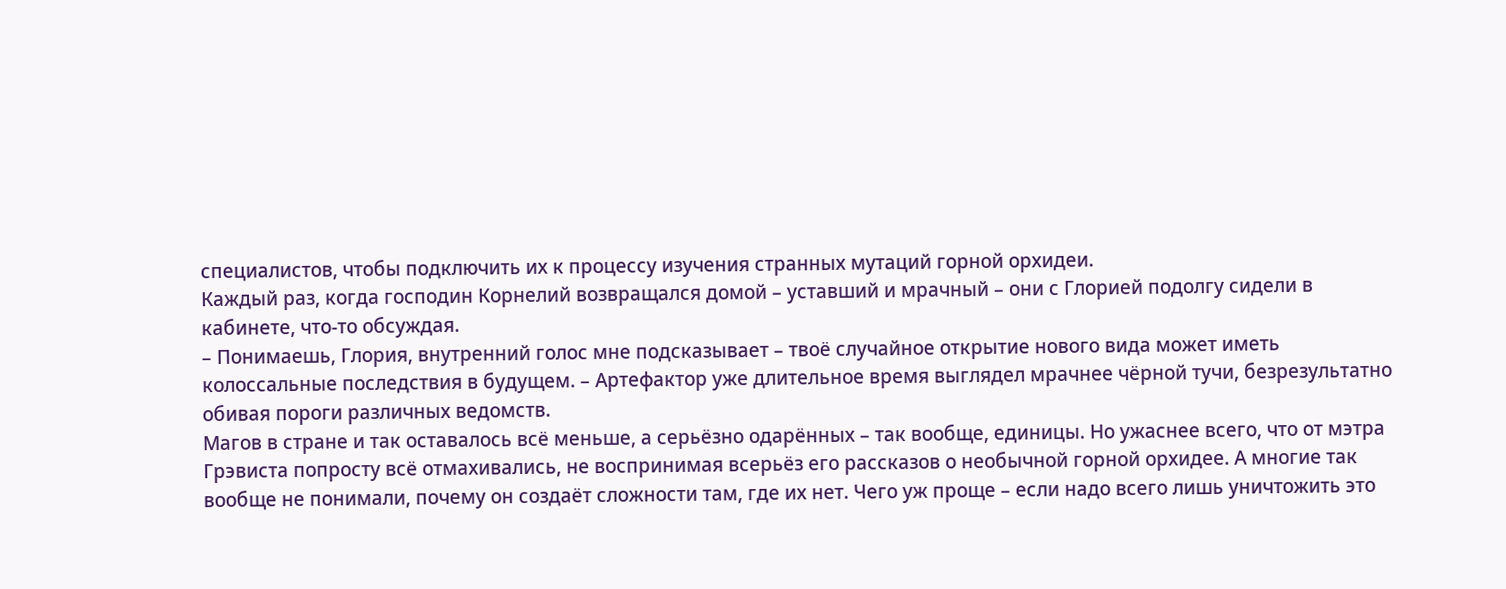специалистов, чтобы подключить их к процессу изучения странных мутаций горной орхидеи.
Каждый раз, когда господин Корнелий возвращался домой – уставший и мрачный – они с Глорией подолгу сидели в кабинете, что-то обсуждая.
– Понимаешь, Глория, внутренний голос мне подсказывает – твоё случайное открытие нового вида может иметь колоссальные последствия в будущем. – Артефактор уже длительное время выглядел мрачнее чёрной тучи, безрезультатно обивая пороги различных ведомств.
Магов в стране и так оставалось всё меньше, а серьёзно одарённых – так вообще, единицы. Но ужаснее всего, что от мэтра Грэвиста попросту всё отмахивались, не воспринимая всерьёз его рассказов о необычной горной орхидее. А многие так вообще не понимали, почему он создаёт сложности там, где их нет. Чего уж проще – если надо всего лишь уничтожить это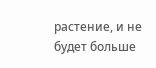растение, и не будет больше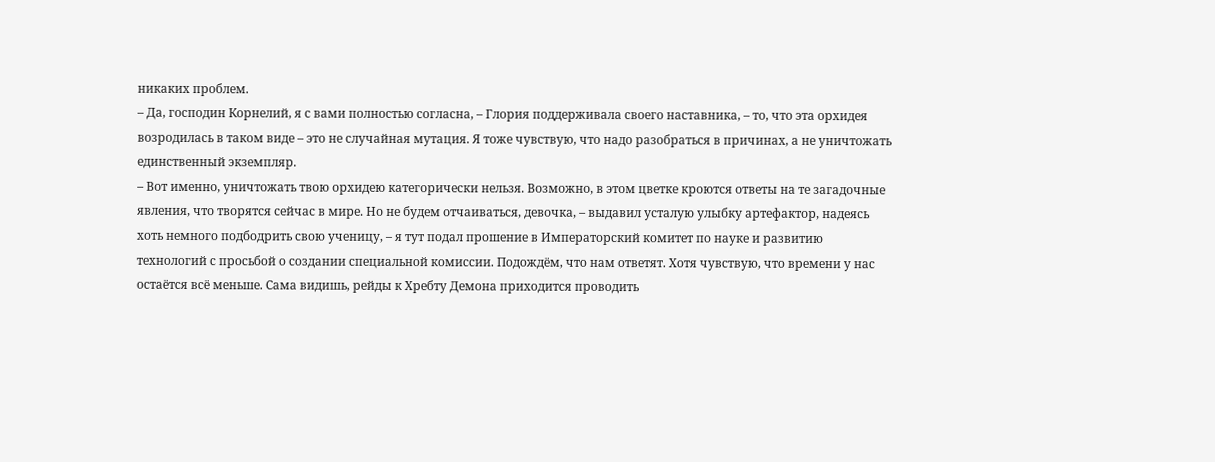никаких проблем.
– Да, господин Корнелий, я с вами полностью согласна, – Глория поддерживала своего наставника, – то, что эта орхидея возродилась в таком виде – это не случайная мутация. Я тоже чувствую, что надо разобраться в причинах, а не уничтожать единственный экземпляр.
– Вот именно, уничтожать твою орхидею категорически нельзя. Возможно, в этом цветке кроются ответы на те загадочные явления, что творятся сейчас в мире. Но не будем отчаиваться, девочка, – выдавил усталую улыбку артефактор, надеясь хоть немного подбодрить свою ученицу, – я тут подал прошение в Императорский комитет по науке и развитию технологий с просьбой о создании специальной комиссии. Подождём, что нам ответят. Хотя чувствую, что времени у нас остаётся всё меньше. Сама видишь, рейды к Хребту Демона приходится проводить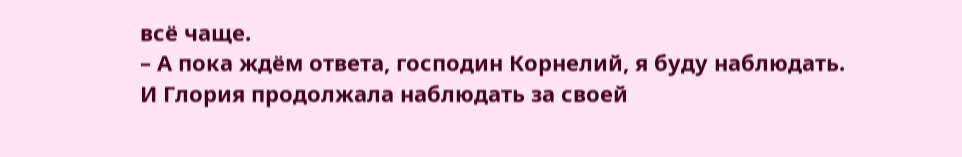всё чаще.
– А пока ждём ответа, господин Корнелий, я буду наблюдать.
И Глория продолжала наблюдать за своей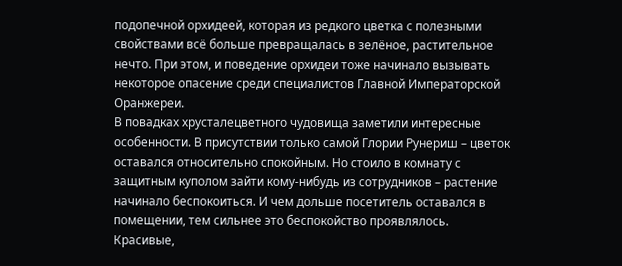подопечной орхидеей, которая из редкого цветка с полезными свойствами всё больше превращалась в зелёное, растительное нечто. При этом, и поведение орхидеи тоже начинало вызывать некоторое опасение среди специалистов Главной Императорской Оранжереи.
В повадках хрусталецветного чудовища заметили интересные особенности. В присутствии только самой Глории Рунериш – цветок оставался относительно спокойным. Но стоило в комнату с защитным куполом зайти кому-нибудь из сотрудников – растение начинало беспокоиться. И чем дольше посетитель оставался в помещении, тем сильнее это беспокойство проявлялось. Красивые,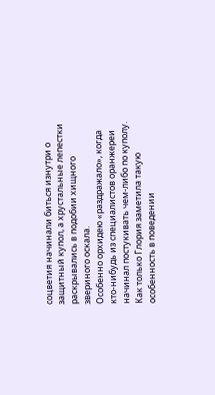соцветия начинали биться изнутри о защитный купол, а хрустальные лепестки раскрывались в подобии хищного звериного оскала.
Особенно орхидею «раздражало», когда кто-нибудь из специалистов оранжереи начинал постукивать чем-либо по куполу. Как только Глория заметила такую особенность в поведении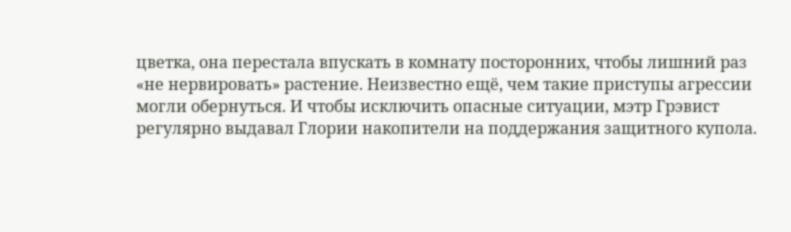цветка, она перестала впускать в комнату посторонних, чтобы лишний раз «не нервировать» растение. Неизвестно ещё, чем такие приступы агрессии могли обернуться. И чтобы исключить опасные ситуации, мэтр Грэвист регулярно выдавал Глории накопители на поддержания защитного купола.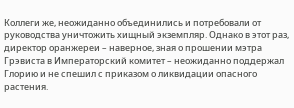Коллеги же, неожиданно объединились и потребовали от руководства уничтожить хищный экземпляр. Однако в этот раз, директор оранжереи – наверное, зная о прошении мэтра Грэвиста в Императорский комитет – неожиданно поддержал Глорию и не спешил с приказом о ликвидации опасного растения.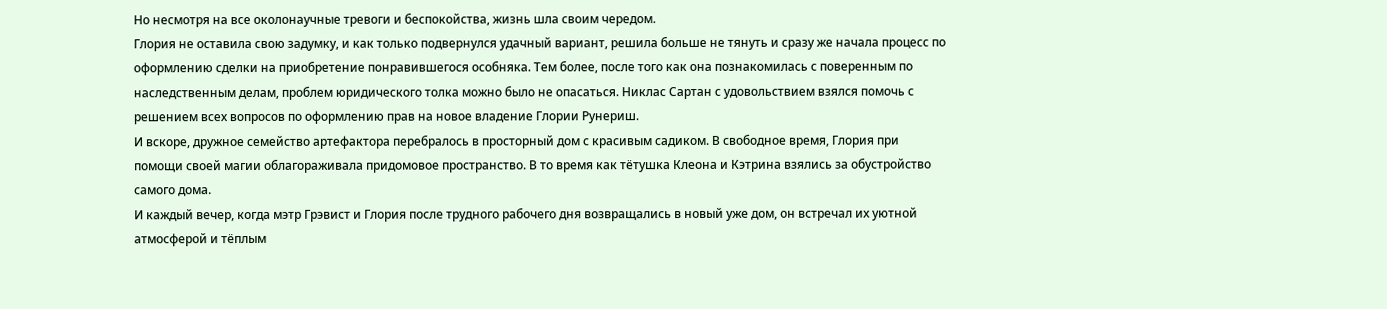Но несмотря на все околонаучные тревоги и беспокойства, жизнь шла своим чередом.
Глория не оставила свою задумку, и как только подвернулся удачный вариант, решила больше не тянуть и сразу же начала процесс по оформлению сделки на приобретение понравившегося особняка. Тем более, после того как она познакомилась с поверенным по наследственным делам, проблем юридического толка можно было не опасаться. Никлас Сартан с удовольствием взялся помочь с решением всех вопросов по оформлению прав на новое владение Глории Рунериш.
И вскоре, дружное семейство артефактора перебралось в просторный дом с красивым садиком. В свободное время, Глория при помощи своей магии облагораживала придомовое пространство. В то время как тётушка Клеона и Кэтрина взялись за обустройство самого дома.
И каждый вечер, когда мэтр Грэвист и Глория после трудного рабочего дня возвращались в новый уже дом, он встречал их уютной атмосферой и тёплым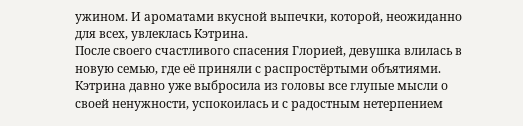ужином. И ароматами вкусной выпечки, которой, неожиданно для всех, увлеклась Кэтрина.
После своего счастливого спасения Глорией, девушка влилась в новую семью, где её приняли с распростёртыми объятиями. Кэтрина давно уже выбросила из головы все глупые мысли о своей ненужности, успокоилась и с радостным нетерпением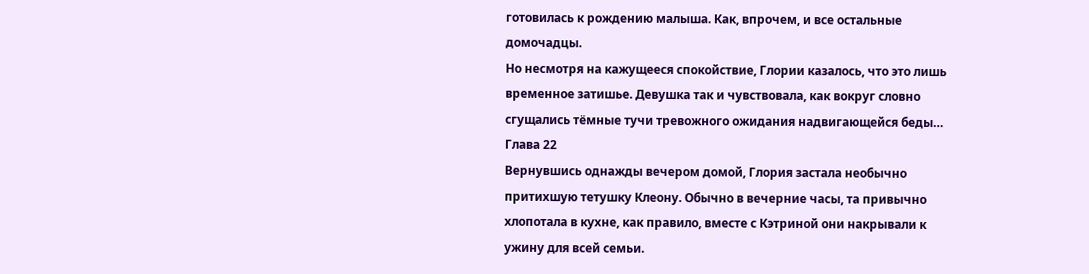готовилась к рождению малыша. Как, впрочем, и все остальные домочадцы.
Но несмотря на кажущееся спокойствие, Глории казалось, что это лишь временное затишье. Девушка так и чувствовала, как вокруг словно сгущались тёмные тучи тревожного ожидания надвигающейся беды…
Глава 22
Вернувшись однажды вечером домой, Глория застала необычно притихшую тетушку Клеону. Обычно в вечерние часы, та привычно хлопотала в кухне, как правило, вместе с Кэтриной они накрывали к ужину для всей семьи.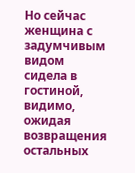Но сейчас женщина с задумчивым видом сидела в гостиной, видимо, ожидая возвращения остальных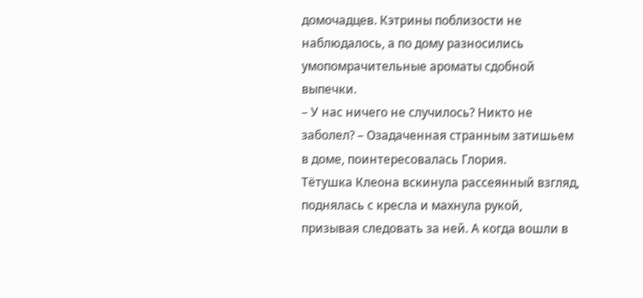домочадцев. Кэтрины поблизости не наблюдалось, а по дому разносились умопомрачительные ароматы сдобной выпечки.
– У нас ничего не случилось? Никто не заболел? – Озадаченная странным затишьем в доме, поинтересовалась Глория.
Тётушка Клеона вскинула рассеянный взгляд, поднялась с кресла и махнула рукой, призывая следовать за ней. А когда вошли в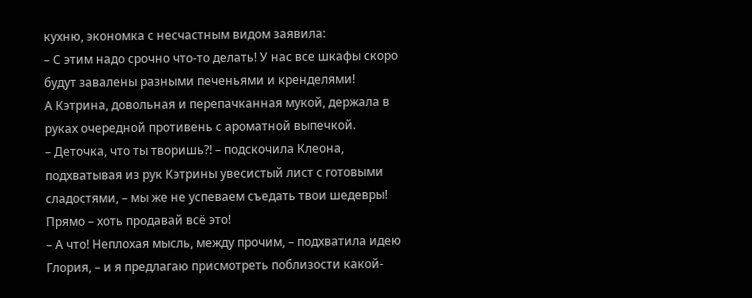кухню, экономка с несчастным видом заявила:
– С этим надо срочно что-то делать! У нас все шкафы скоро будут завалены разными печеньями и кренделями!
А Кэтрина, довольная и перепачканная мукой, держала в руках очередной противень с ароматной выпечкой.
– Деточка, что ты творишь⁈ – подскочила Клеона, подхватывая из рук Кэтрины увесистый лист с готовыми сладостями, – мы же не успеваем съедать твои шедевры! Прямо – хоть продавай всё это!
– А что! Неплохая мысль, между прочим, – подхватила идею Глория, – и я предлагаю присмотреть поблизости какой-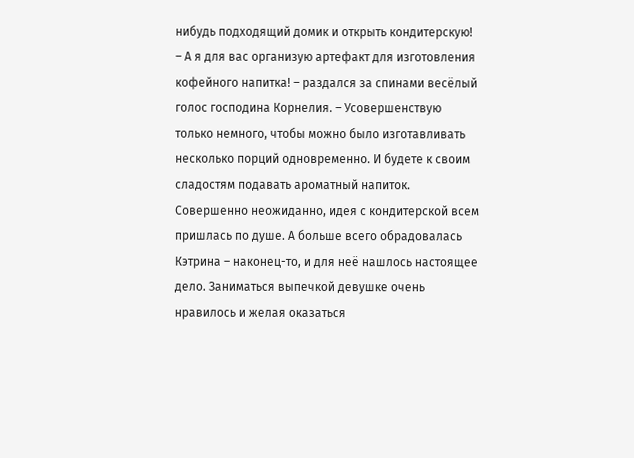нибудь подходящий домик и открыть кондитерскую!
– А я для вас организую артефакт для изготовления кофейного напитка! – раздался за спинами весёлый голос господина Корнелия. – Усовершенствую только немного, чтобы можно было изготавливать несколько порций одновременно. И будете к своим сладостям подавать ароматный напиток.
Совершенно неожиданно, идея с кондитерской всем пришлась по душе. А больше всего обрадовалась Кэтрина – наконец-то, и для неё нашлось настоящее дело. Заниматься выпечкой девушке очень нравилось и желая оказаться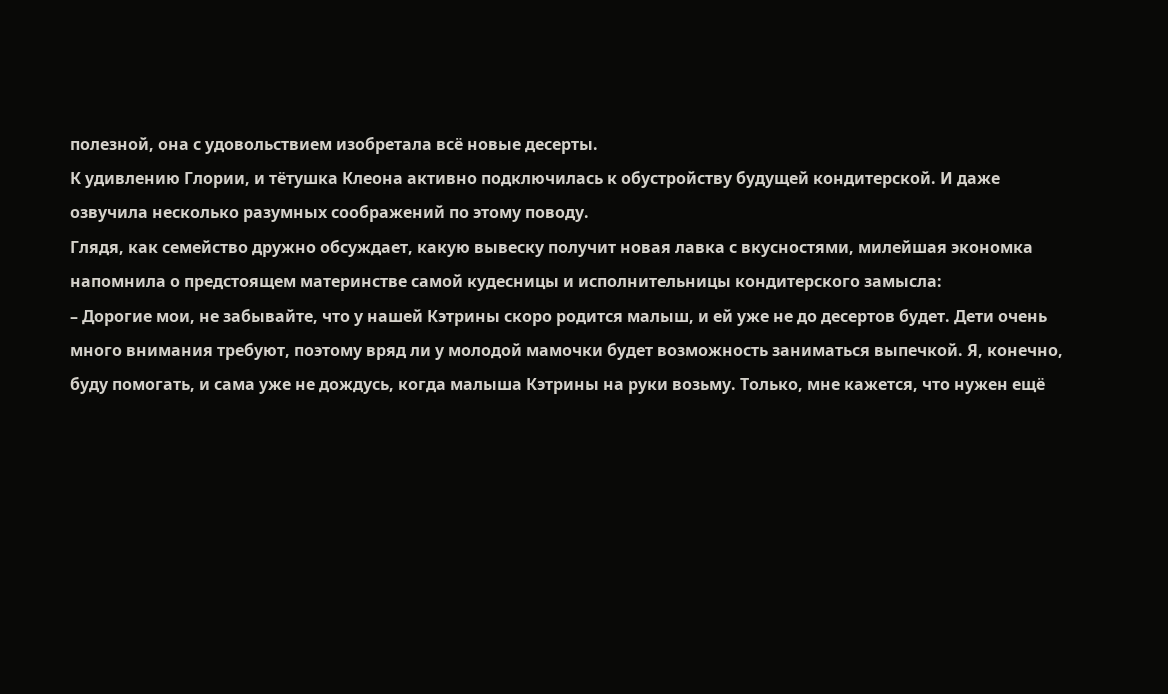полезной, она с удовольствием изобретала всё новые десерты.
К удивлению Глории, и тётушка Клеона активно подключилась к обустройству будущей кондитерской. И даже озвучила несколько разумных соображений по этому поводу.
Глядя, как семейство дружно обсуждает, какую вывеску получит новая лавка с вкусностями, милейшая экономка напомнила о предстоящем материнстве самой кудесницы и исполнительницы кондитерского замысла:
– Дорогие мои, не забывайте, что у нашей Кэтрины скоро родится малыш, и ей уже не до десертов будет. Дети очень много внимания требуют, поэтому вряд ли у молодой мамочки будет возможность заниматься выпечкой. Я, конечно, буду помогать, и сама уже не дождусь, когда малыша Кэтрины на руки возьму. Только, мне кажется, что нужен ещё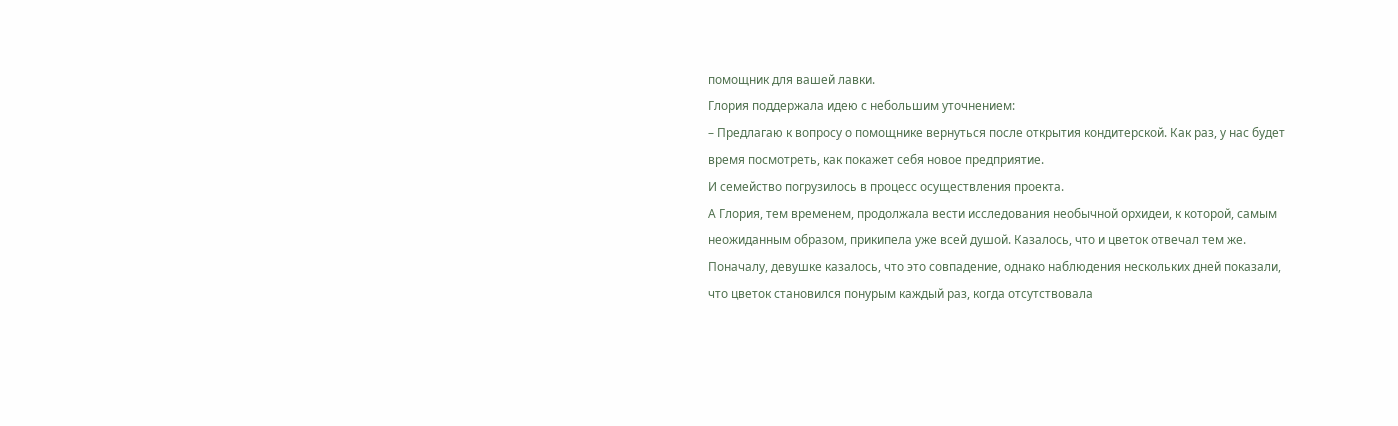помощник для вашей лавки.
Глория поддержала идею с небольшим уточнением:
– Предлагаю к вопросу о помощнике вернуться после открытия кондитерской. Как раз, у нас будет время посмотреть, как покажет себя новое предприятие.
И семейство погрузилось в процесс осуществления проекта.
А Глория, тем временем, продолжала вести исследования необычной орхидеи, к которой, самым неожиданным образом, прикипела уже всей душой. Казалось, что и цветок отвечал тем же. Поначалу, девушке казалось, что это совпадение, однако наблюдения нескольких дней показали, что цветок становился понурым каждый раз, когда отсутствовала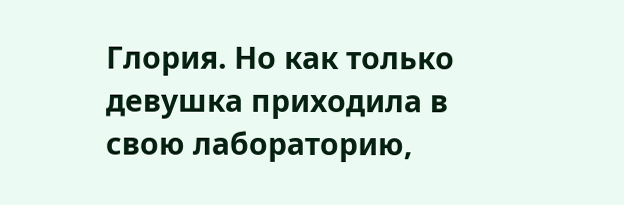Глория. Но как только девушка приходила в свою лабораторию,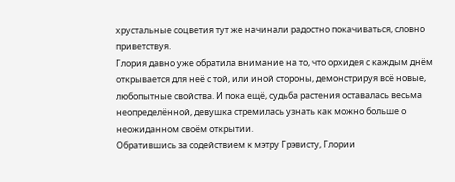хрустальные соцветия тут же начинали радостно покачиваться, словно приветствуя.
Глория давно уже обратила внимание на то, что орхидея с каждым днём открывается для неё с той, или иной стороны, демонстрируя всё новые, любопытные свойства. И пока ещё, судьба растения оставалась весьма неопределённой, девушка стремилась узнать как можно больше о неожиданном своём открытии.
Обратившись за содействием к мэтру Грэвисту, Глории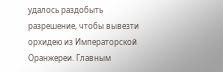удалось раздобыть разрешение, чтобы вывезти орхидею из Императорской Оранжереи. Главным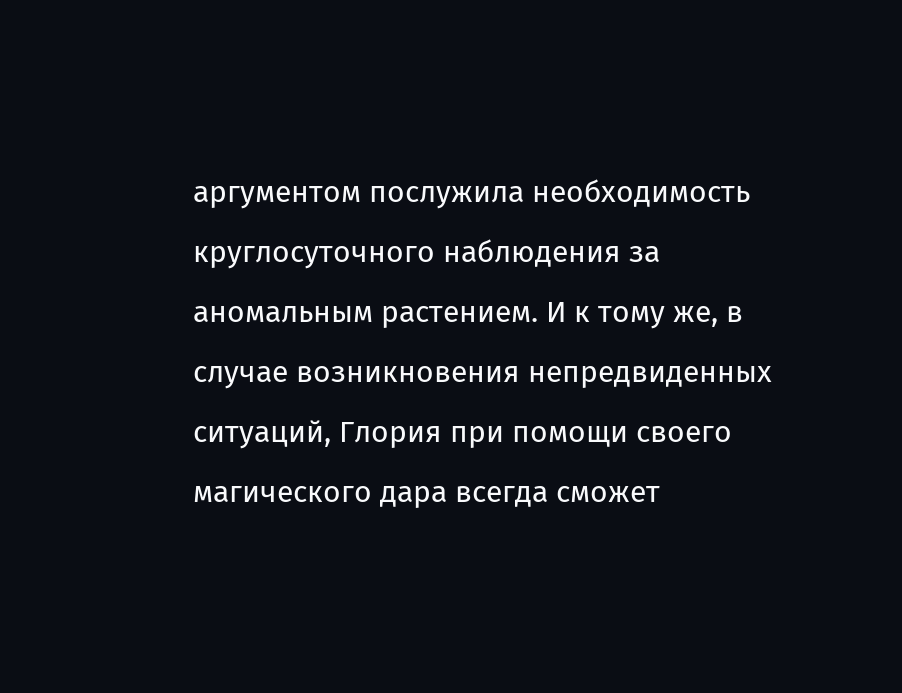аргументом послужила необходимость круглосуточного наблюдения за аномальным растением. И к тому же, в случае возникновения непредвиденных ситуаций, Глория при помощи своего магического дара всегда сможет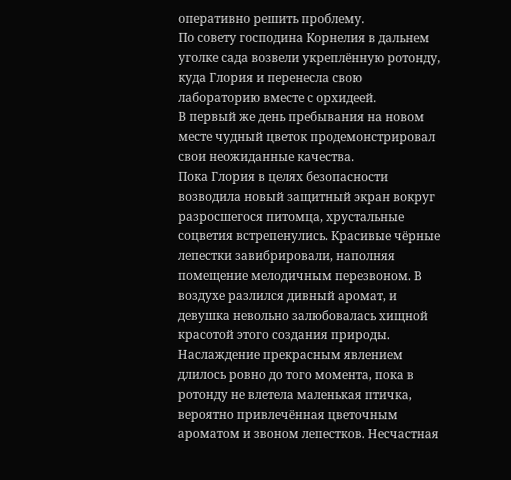оперативно решить проблему.
По совету господина Корнелия в дальнем уголке сада возвели укреплённую ротонду, куда Глория и перенесла свою лабораторию вместе с орхидеей.
В первый же день пребывания на новом месте чудный цветок продемонстрировал свои неожиданные качества.
Пока Глория в целях безопасности возводила новый защитный экран вокруг разросшегося питомца, хрустальные соцветия встрепенулись. Красивые чёрные лепестки завибрировали, наполняя помещение мелодичным перезвоном. В воздухе разлился дивный аромат, и девушка невольно залюбовалась хищной красотой этого создания природы.
Наслаждение прекрасным явлением длилось ровно до того момента, пока в ротонду не влетела маленькая птичка, вероятно привлечённая цветочным ароматом и звоном лепестков. Несчастная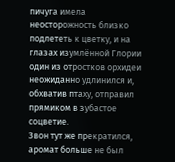пичуга имела неосторожность близко подлететь к цветку, и на глазах изумлённой Глории один из отростков орхидеи неожиданно удлинился и, обхватив птаху, отправил прямиком в зубастое соцветие.
Звон тут же прекратился, аромат больше не был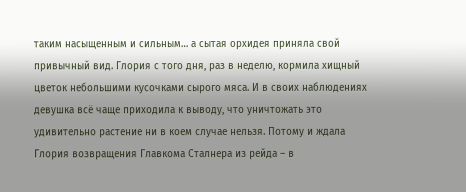таким насыщенным и сильным… а сытая орхидея приняла свой привычный вид. Глория с того дня, раз в неделю, кормила хищный цветок небольшими кусочками сырого мяса. И в своих наблюдениях девушка всё чаще приходила к выводу, что уничтожать это удивительно растение ни в коем случае нельзя. Потому и ждала Глория возвращения Главкома Сталнера из рейда – в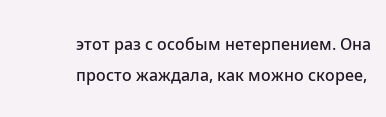этот раз с особым нетерпением. Она просто жаждала, как можно скорее,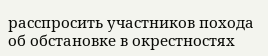расспросить участников похода об обстановке в окрестностях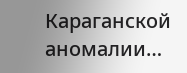Караганской аномалии…